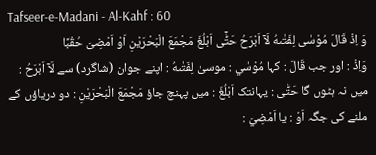Tafseer-e-Madani - Al-Kahf : 60
وَ اِذْ قَالَ مُوْسٰى لِفَتٰىهُ لَاۤ اَبْرَحُ حَتّٰۤى اَبْلُغَ مَجْمَعَ الْبَحْرَیْنِ اَوْ اَمْضِیَ حُقُبًا
وَاِذْ : اور جب قَالَ : کہا مُوْسٰي : موسیٰ لِفَتٰىهُ : اپنے جوان (شاگرد) سے لَآ اَبْرَحُ : میں نہ ہٹوں گا حَتّٰى : یہانتک اَبْلُغَ : میں پہنچ جاؤ مَجْمَعَ الْبَحْرَيْنِ : دو دریاؤں کے ملنے کی جگہ اَوْ : یا اَمْضِيَ :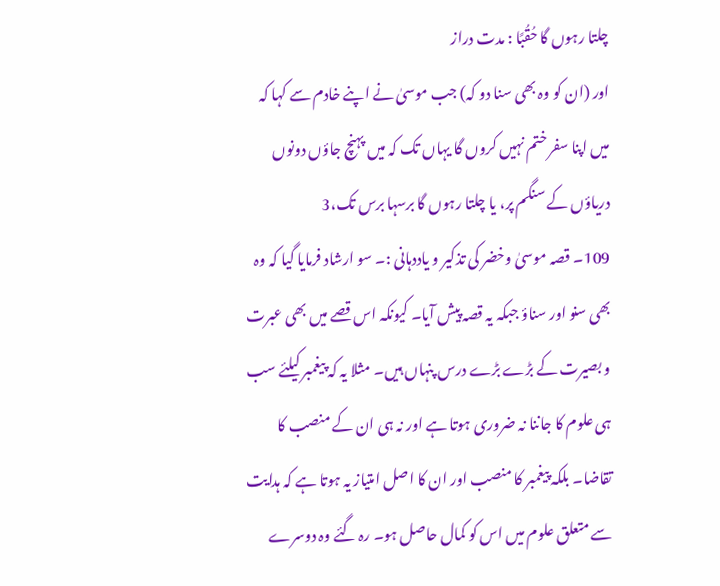چلتا رہوں گا حُقُبًا : مدت دراز
اور (ان کو وہ بھی سنا دو کہ) جب موسیٰ نے اپنے خادم سے کہا کہ میں اپنا سفر ختم نہیں کروں گا یہاں تک کہ میں پہنچ جاؤں دونوں دریاؤں کے سنگم پر، یا چلتا رہوں گا برسہا برس تک،3
109۔ قصہ موسیٰ وخضر کی تذکیر و یاددہانی :۔ سو ارشاد فرمایا گیا کہ وہ بھی سنو اور سناؤ جبکہ یہ قصہ پیش آیا۔ کیونکہ اس قصے میں بھی عبرت و بصیرت کے بڑے بڑے درس پنہاں ہیں۔ مثلا یہ کہ پیغمبر کیلئے سب ہی علوم کا جاننا نہ ضروری ہوتا ہے اور نہ ہی ان کے منصب کا تقاضا۔ بلکہ پیغمبر کا منصب اور ان کا اصل امتیاز یہ ہوتا ہے کہ ہدایت سے متعلق علوم میں اس کو کمال حاصل ہو۔ رہ گئے وہ دوسرے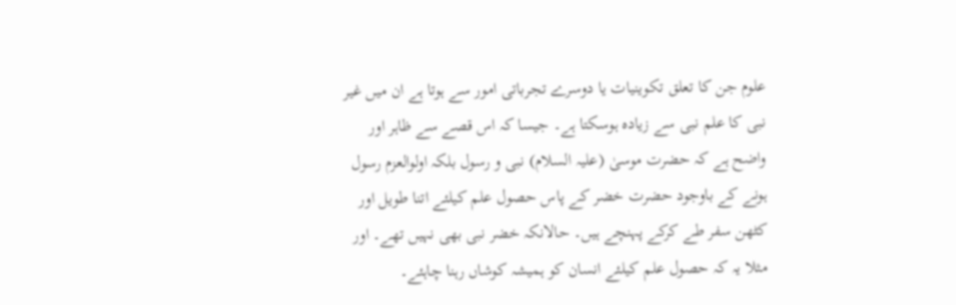علوم جن کا تعلق تکوینیات یا دوسرے تجرباتی امور سے ہوتا ہے ان میں غیر نبی کا علم نبی سے زیادہ ہوسکتا ہے۔ جیسا کہ اس قصے سے ظاہر اور واضح ہے کہ حضرت موسیٰ (علیہ السلام) نبی و رسول بلکہ اولوالعزم رسول ہونے کے باوجود حضرت خضر کے پاس حصول علم کیلئے اتنا طویل اور کٹھن سفر طے کرکے پہنچے ہیں۔ حالانکہ خضر نبی بھی نہیں تھے۔ اور مثلا یہ کہ حصول علم کیلئے انسان کو ہمیشہ کوشاں رہنا چاہئے۔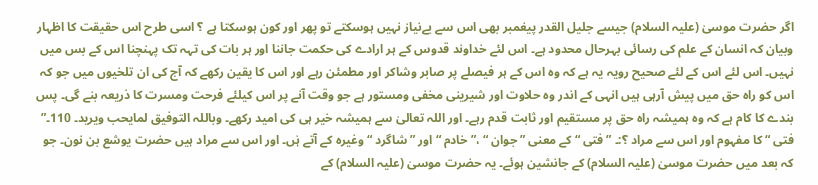اگر حضرت موسیٰ (علیہ السلام) جیسے جلیل القدر پیغمبر بھی اس سے بےنیاز نہیں ہوسکتے تو پھر اور کون ہوسکتا ہے ؟ اسی طرح اس حقیقت کا اظہار وبیان کہ انسان کے علم کی رسائی بہرحال محدود ہے۔ اس لئے خداوند قدوس کے ہر ارادے کی حکمت جاننا اور ہر بات کی تہہ تک پہنچنا اس کے بس میں نہیں۔ اس لئے اس کے لئے صحیح رویہ یہ ہے کہ وہ اس کے ہر فیصلے پر صابر وشاکر اور مطمئن رہے اور اس کا یقین رکھے کہ آج کی ان تلخیوں میں جو کہ اس کو راہ حق میں پیش آرہی ہیں انہی کے اندر وہ حلاوت اور شیرینی مخفی ومستور ہے جو وقت آنے پر اس کیلئے فرحت ومسرت کا ذریعہ بنے گی۔ پس بندے کا کام ہے کہ وہ ہمیشہ راہ حق پر مستقیم اور ثابت قدم رہے۔ اور اللہ تعالیٰ سے ہمیشہ خیر ہی کی امید رکھے۔ وباللہ التوفیق لمایحب ویرید۔ 110۔” فتی “ کا مفہوم اور اس سے مراد ؟:۔ ” فتی “ کے معنی ” جوان “ ،” خادم “ اور ” شاگرد “ وغیرہ کے آتے ہٰں۔ اور اس سے مراد ہیں حضرت یوشع بن نون۔ جو کہ بعد میں حضرت موسیٰ (علیہ السلام) کے جانشین ہوئے۔ یہ حضرت موسیٰ (علیہ السلام) کے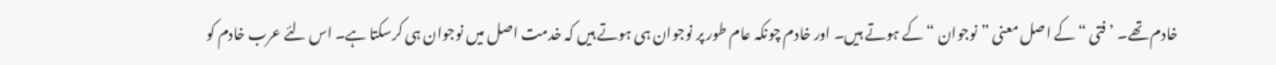خادم تھے۔ ’ فتی “ کے اصل معنی ” نوجوان “ کے ہوتے ہیں۔ اور خادم چونکہ عام طور پر نوجوان ہی ہوتے ہیں کہ خدمت اصل میں نوجوان ہی کرسکتا ہے۔ اس لئے عرب خادم کو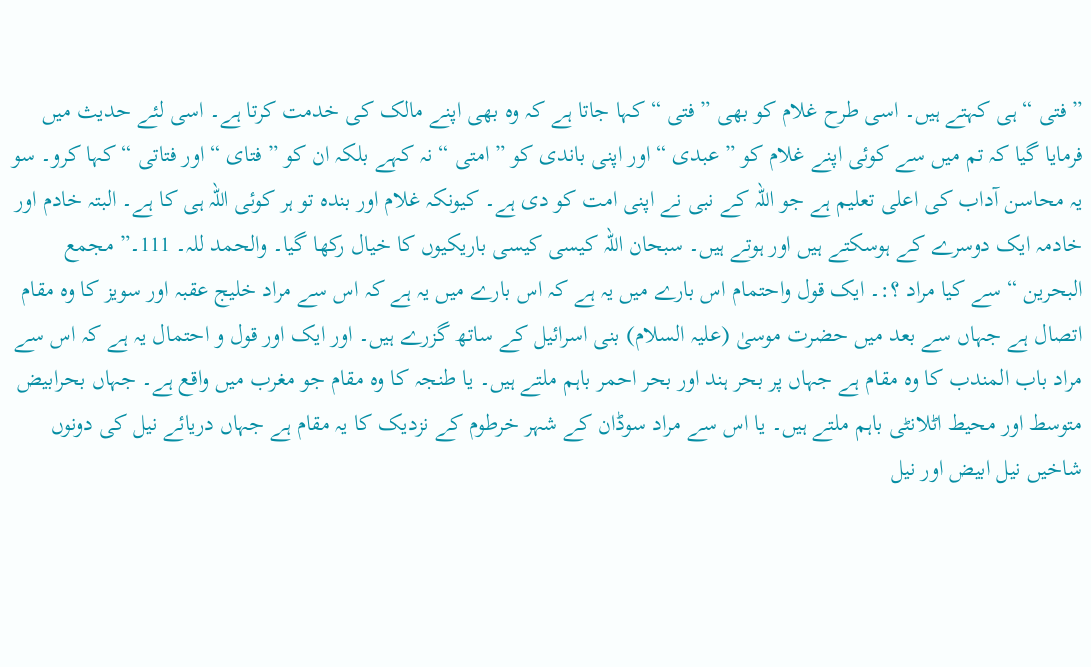” فتی “ ہی کہتے ہیں۔ اسی طرح غلام کو بھی ” فتی “ کہا جاتا ہے کہ وہ بھی اپنے مالک کی خدمت کرتا ہے۔ اسی لئے حدیث میں فرمایا گیا کہ تم میں سے کوئی اپنے غلام کو ” عبدی “ اور اپنی باندی کو ” امتی “ نہ کہے بلکہ ان کو ” فتای “ اور فتاتی “ کہا کرو۔ سو یہ محاسن آداب کی اعلی تعلیم ہے جو اللہ کے نبی نے اپنی امت کو دی ہے۔ کیونکہ غلام اور بندہ تو ہر کوئی اللہ ہی کا ہے۔ البتہ خادم اور خادمہ ایک دوسرے کے ہوسکتے ہیں اور ہوتے ہیں۔ سبحان اللہ کیسی کیسی باریکیوں کا خیال رکھا گیا۔ والحمد للہ۔ 111۔” مجمع البحرین “ سے کیا مراد ؟:۔ ایک قول واحتمام اس بارے میں یہ ہے کہ اس بارے میں یہ ہے کہ اس سے مراد خلیج عقبہ اور سویز کا وہ مقام اتصال ہے جہاں سے بعد میں حضرت موسیٰ (علیہ السلام) بنی اسرائیل کے ساتھ گزرے ہیں۔ اور ایک اور قول و احتمال یہ ہے کہ اس سے مراد باب المندب کا وہ مقام ہے جہاں پر بحر ہند اور بحر احمر باہم ملتے ہیں۔ یا طنجہ کا وہ مقام جو مغرب میں واقع ہے۔ جہاں بحرابیض متوسط اور محیط اٹلانٹی باہم ملتے ہیں۔ یا اس سے مراد سوڈان کے شہر خرطوم کے نزدیک کا یہ مقام ہے جہاں دریائے نیل کی دونوں شاخیں نیل ابیض اور نیل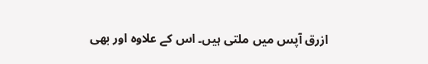ازرق آپس میں ملتی ہیں۔ اس کے علاوہ اور بھی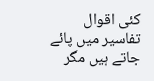کئی اقوال تفاسیر میں پائے جاتے ہیں مگر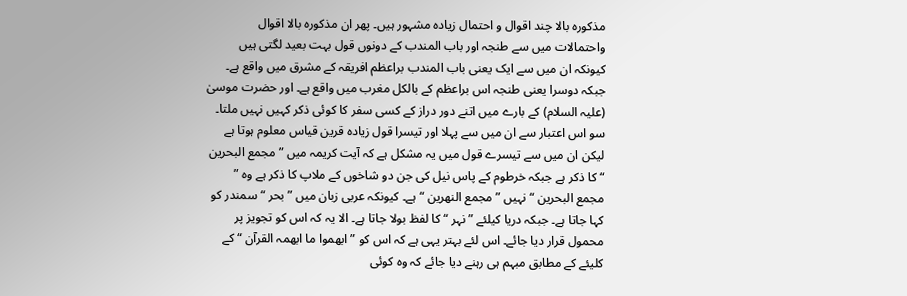مذکورہ بالا چند اقوال و احتمال زیادہ مشہور ہیں۔ پھر ان مذکورہ بالا اقوال واحتمالات میں سے طنجہ اور باب المندب کے دونوں قول بہت بعید لگتی ہیں کیونکہ ان میں سے ایک یعنی باب المندب براعظم افریقہ کے مشرق میں واقع ہے۔ جبکہ دوسرا یعنی طنجہ اس براعظم کے بالکل مغرب میں واقع ہے۔ اور حضرت موسیٰ (علیہ السلام) کے بارے میں اتنے دور دراز کے کسی سفر کا کوئی ذکر کہیں نہیں ملتا۔ سو اس اعتبار سے ان میں سے پہلا اور تیسرا قول زیادہ قرین قیاس معلوم ہوتا ہے لیکن ان میں سے تیسرے قول میں یہ مشکل ہے کہ آیت کریمہ میں ” مجمع البحرین “ کا ذکر ہے جبکہ خرطوم کے پاس نیل کی جن دو شاخوں کے ملاپ کا ذکر ہے وہ ” مجمع البحرین “ نہیں ” مجمع النھرین “ ہے۔ کیونکہ عربی زبان میں ” بحر “ سمندر کو کہا جاتا ہے۔ جبکہ دریا کیلئے ” نہر “ کا لفظ بولا جاتا ہے۔ الا یہ کہ اس کو تجویز پر محمول قرار دیا جائے۔ اس لئے بہتر یہی ہے کہ اس کو ” ابھموا ما ابھمہ القرآن “ کے کلیئے کے مطابق مبہم ہی رہنے دیا جائے کہ وہ کوئی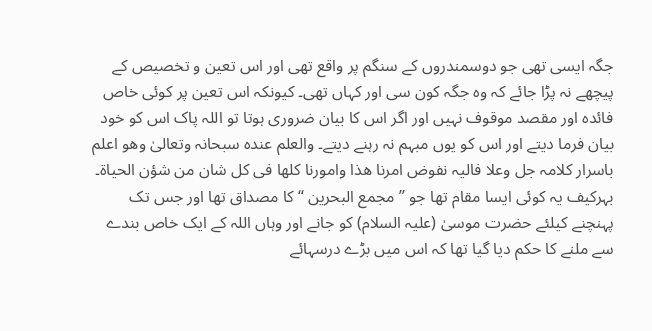جگہ ایسی تھی جو دوسمندروں کے سنگم پر واقع تھی اور اس تعین و تخصیص کے پیچھے نہ پڑا جائے کہ وہ جگہ کون سی اور کہاں تھی۔ کیونکہ اس تعین پر کوئی خاص فائدہ اور مقصد موقوف نہیں اور اگر اس کا بیان ضروری ہوتا تو اللہ پاک اس کو خود بیان فرما دیتے اور اس کو یوں مبہم نہ رہنے دیتے۔ والعلم عندہ سبحانہ وتعالیٰ وھو اعلم باسرار کلامہ جل وعلا فالیہ نفوض امرنا ھذا وامورنا کلھا فی کل شان من شؤن الحیاۃ۔ بہرکیف یہ کوئی ایسا مقام تھا جو ” مجمع البحرین “ کا مصداق تھا اور جس تک پہنچنے کیلئے حضرت موسیٰ (علیہ السلام) کو جانے اور وہاں اللہ کے ایک خاص بندے سے ملنے کا حکم دیا گیا تھا کہ اس میں بڑے درسہائے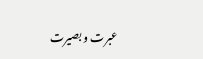عبرت و بصیرت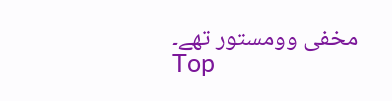مخفی وومستور تھے۔
Top